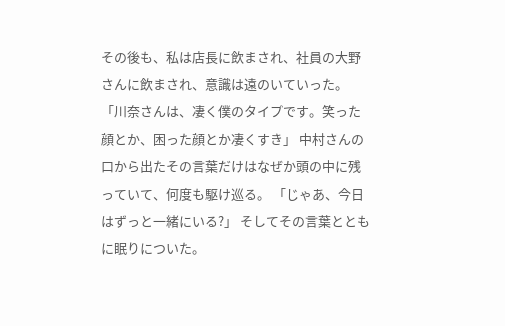その後も、私は店長に飲まされ、社員の大野さんに飲まされ、意識は遠のいていった。 「川奈さんは、凄く僕のタイプです。笑った顔とか、困った顔とか凄くすき」 中村さんの口から出たその言葉だけはなぜか頭の中に残っていて、何度も駆け巡る。 「じゃあ、今日はずっと一緒にいる?」 そしてその言葉とともに眠りについた。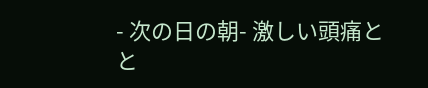- 次の日の朝- 激しい頭痛とと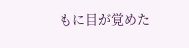もに目が覚めた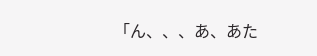「ん、、、あ、あた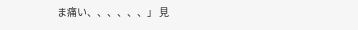ま痛い、、、、、、」 見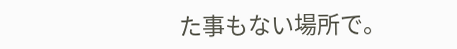た事もない場所で。